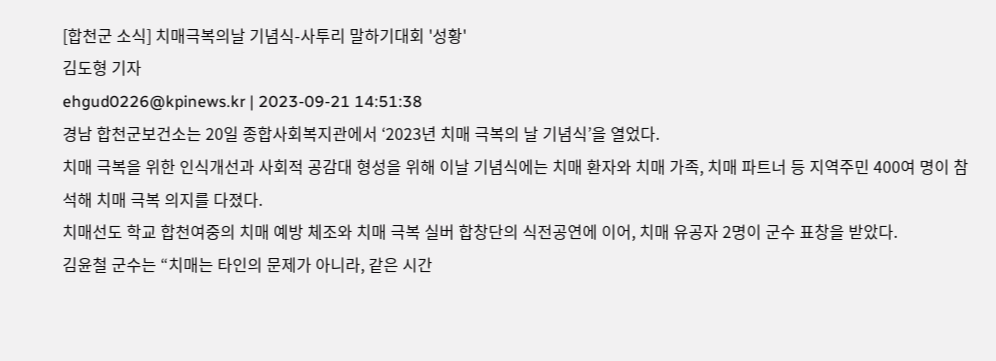[합천군 소식] 치매극복의날 기념식-사투리 말하기대회 '성황'
김도형 기자
ehgud0226@kpinews.kr | 2023-09-21 14:51:38
경남 합천군보건소는 20일 종합사회복지관에서 ‘2023년 치매 극복의 날 기념식’을 열었다.
치매 극복을 위한 인식개선과 사회적 공감대 형성을 위해 이날 기념식에는 치매 환자와 치매 가족, 치매 파트너 등 지역주민 400여 명이 참석해 치매 극복 의지를 다졌다.
치매선도 학교 합천여중의 치매 예방 체조와 치매 극복 실버 합창단의 식전공연에 이어, 치매 유공자 2명이 군수 표창을 받았다.
김윤철 군수는 “치매는 타인의 문제가 아니라, 같은 시간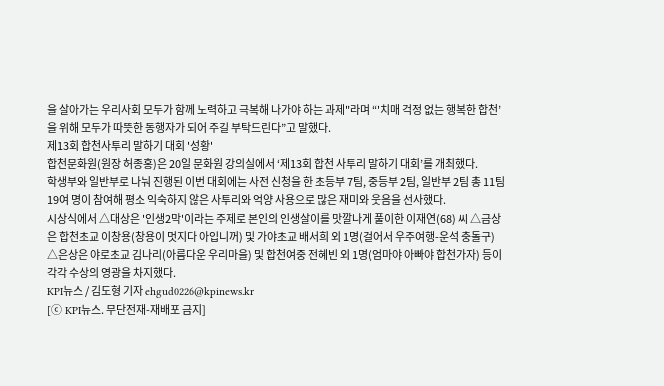을 살아가는 우리사회 모두가 함께 노력하고 극복해 나가야 하는 과제"라며 “'치매 걱정 없는 행복한 합천’을 위해 모두가 따뜻한 동행자가 되어 주길 부탁드린다”고 말했다.
제13회 합천사투리 말하기 대회 '성황'
합천문화원(원장 허종홍)은 20일 문화원 강의실에서 ‘제13회 합천 사투리 말하기 대회’를 개최했다.
학생부와 일반부로 나눠 진행된 이번 대회에는 사전 신청을 한 초등부 7팀, 중등부 2팀, 일반부 2팀 총 11팀 19여 명이 참여해 평소 익숙하지 않은 사투리와 억양 사용으로 많은 재미와 웃음을 선사했다.
시상식에서 △대상은 '인생2막'이라는 주제로 본인의 인생살이를 맛깔나게 풀이한 이재연(68) 씨 △금상은 합천초교 이창용(창용이 멋지다 아입니꺼) 및 가야초교 배서희 외 1명(걸어서 우주여행-운석 충돌구) △은상은 야로초교 김나리(아름다운 우리마을) 및 합천여중 전혜빈 외 1명(엄마야 아빠야 합천가자) 등이 각각 수상의 영광을 차지했다.
KPI뉴스 / 김도형 기자 ehgud0226@kpinews.kr
[ⓒ KPI뉴스. 무단전재-재배포 금지]